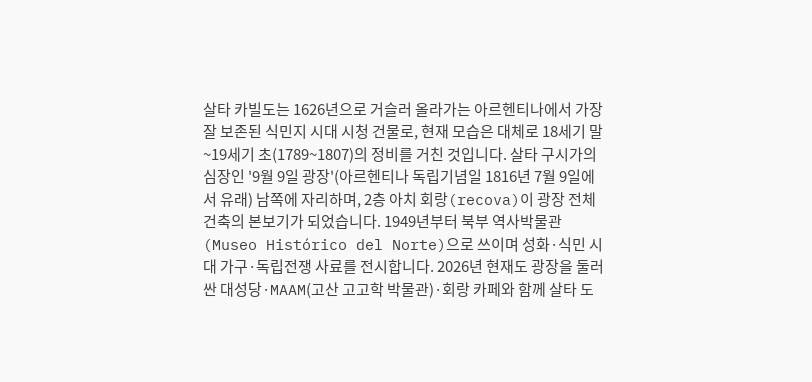살타 카빌도는 1626년으로 거슬러 올라가는 아르헨티나에서 가장 잘 보존된 식민지 시대 시청 건물로, 현재 모습은 대체로 18세기 말~19세기 초(1789~1807)의 정비를 거친 것입니다. 살타 구시가의 심장인 '9월 9일 광장'(아르헨티나 독립기념일 1816년 7월 9일에서 유래) 남쪽에 자리하며, 2층 아치 회랑(recova)이 광장 전체 건축의 본보기가 되었습니다. 1949년부터 북부 역사박물관(Museo Histórico del Norte)으로 쓰이며 성화·식민 시대 가구·독립전쟁 사료를 전시합니다. 2026년 현재도 광장을 둘러싼 대성당·MAAM(고산 고고학 박물관)·회랑 카페와 함께 살타 도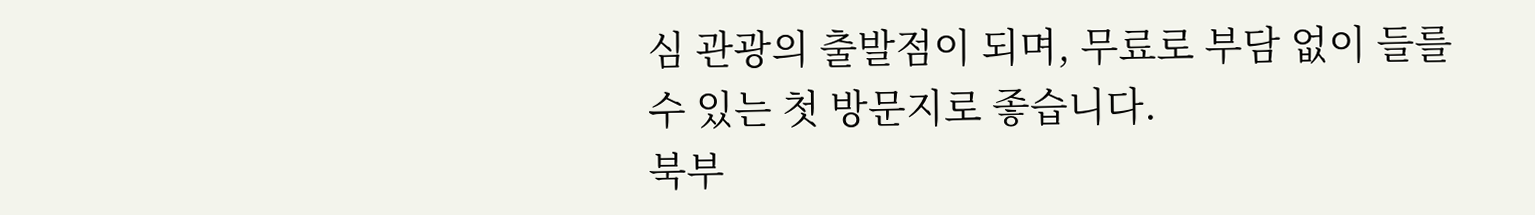심 관광의 출발점이 되며, 무료로 부담 없이 들를 수 있는 첫 방문지로 좋습니다.
북부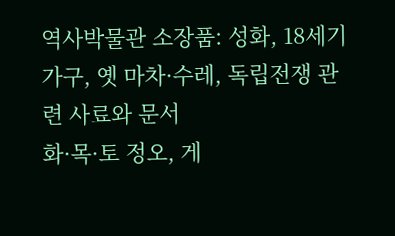역사박물관 소장품: 성화, 18세기 가구, 옛 마차·수레, 독립전쟁 관련 사료와 문서
화·목·토 정오, 게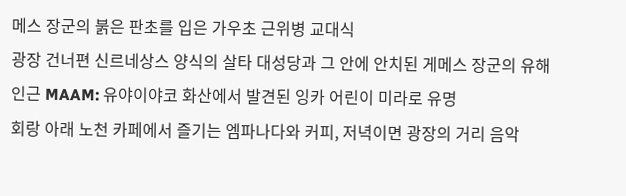메스 장군의 붉은 판초를 입은 가우초 근위병 교대식
광장 건너편 신르네상스 양식의 살타 대성당과 그 안에 안치된 게메스 장군의 유해
인근 MAAM: 유야이야코 화산에서 발견된 잉카 어린이 미라로 유명
회랑 아래 노천 카페에서 즐기는 엠파나다와 커피, 저녁이면 광장의 거리 음악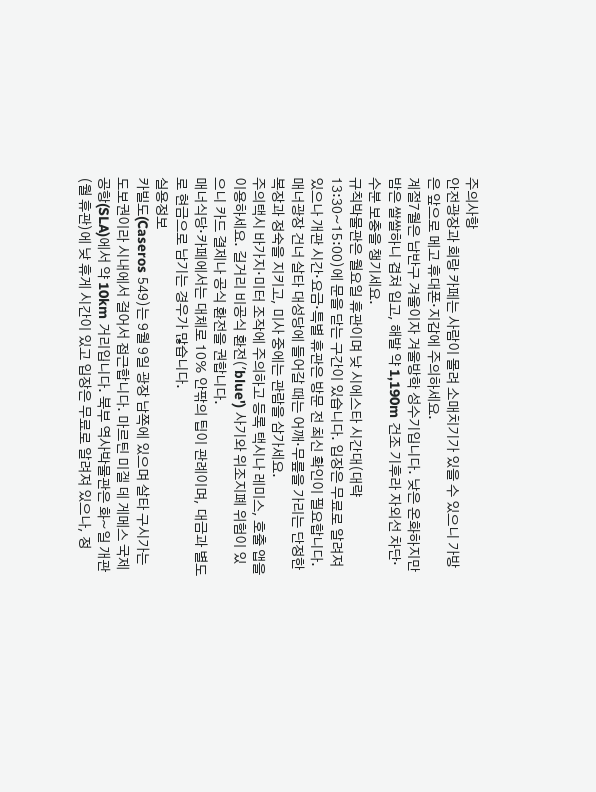주의사항
안전광장과 회랑 카페는 사람이 몰려 소매치기가 있을 수 있으니 가방은 앞으로 메고 휴대폰·지갑에 주의하세요.
계절7월은 남반구 겨울이자 겨울방학 성수기입니다. 낮은 온화하지만 밤은 쌀쌀하니 겹쳐 입고, 해발 약 1,190m 건조 기후라 자외선 차단·수분 보충을 챙기세요.
규칙박물관은 월요일 휴관이며 낮 시에스타 시간대(대략 13:30~15:00)에 문을 닫는 구간이 있습니다. 입장은 무료로 알려져 있으나 개관 시간·요금·특별 휴관은 방문 전 최신 확인이 필요합니다.
매너광장 건너 살타 대성당에 들어갈 때는 어깨·무릎을 가리는 단정한 복장과 정숙을 지키고, 미사 중에는 관람을 삼가세요.
주의택시 바가지·미터 조작에 주의하고 등록 택시나 레미스, 호출 앱을 이용하세요. 길거리 비공식 환전('blue') 사기와 위조지폐 위험이 있으니 카드 결제나 공식 환전을 권합니다.
매너식당·카페에서는 대체로 10% 안팎의 팁이 관례이며, 대금과 별도로 현금으로 남기는 경우가 많습니다.
실용정보
카빌도(Caseros 549)는 9월 9일 광장 남쪽에 있으며 살타 구시가는 도보권이라 시내에서 걸어서 접근합니다. 마르틴 미겔 데 게메스 국제공항(SLA)에서 약 10km 거리입니다. 북부 역사박물관은 화~일 개관(월 휴관)에 낮 휴게 시간이 있고 입장은 무료로 알려져 있으나, 정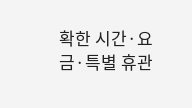확한 시간·요금·특별 휴관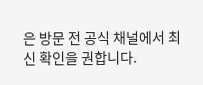은 방문 전 공식 채널에서 최신 확인을 권합니다.